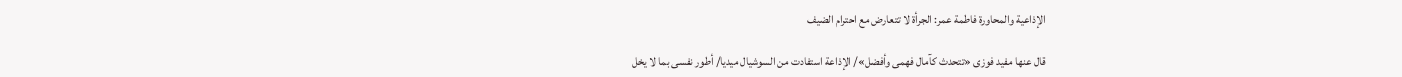الإذاعية والمحاورة فاطمة عمر: الجرأة لا تتعارض مع احترام الضيف

قال عنها مفيد فوزى «تتحدث كآمال فهمى وأفضل»/ الإذاعة استفادت من السوشيال ميديا/ أطور نفسى بما لا يخل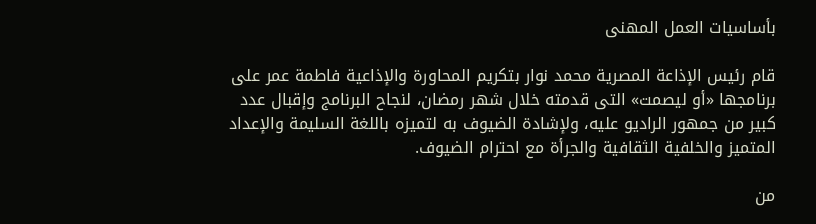بأساسيات العمل المهنى

قام رئيس الإذاعة المصرية محمد نوار بتكريم المحاورة والإذاعية فاطمة عمر على برنامجها «أو ليصمت» التى قدمته خلال شهر رمضان، لنجاح البرنامج وإقبال عدد كبير من جمهور الراديو عليه، ولإشادة الضيوف به لتميزه باللغة السليمة والإعداد المتميز والخلفية الثقافية والجرأة مع احترام الضيوف.

من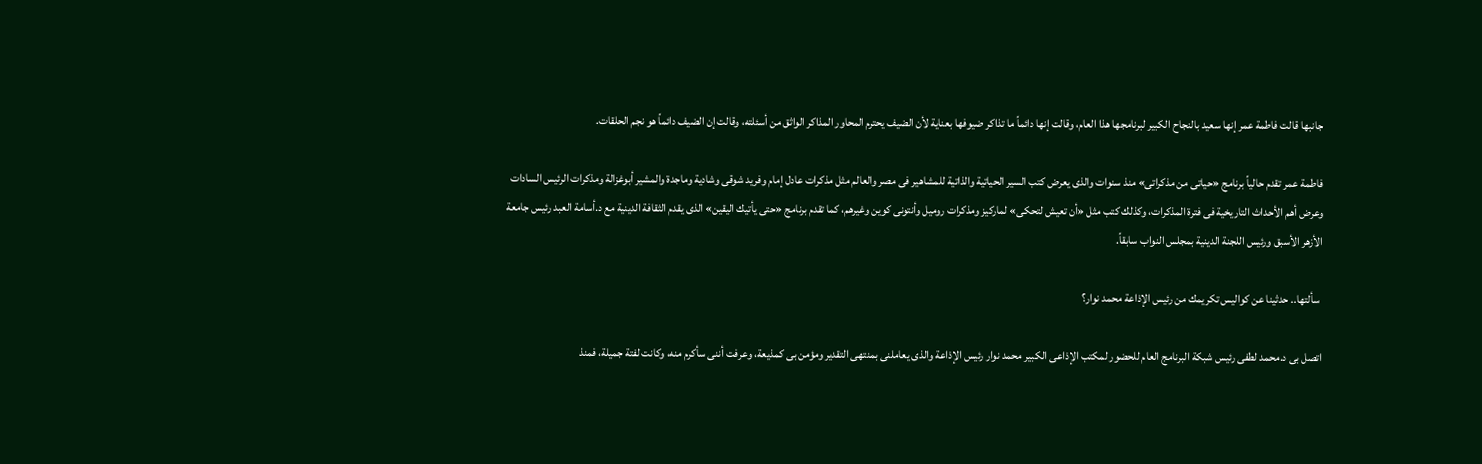جانبها قالت فاطمة عمر إنها سعيد بالنجاح الكبير لبرنامجها هذا العام، وقالت إنها دائماً ما تذاكر ضيوفها بعناية لأن الضيف يحترم المحاور المذاكر الواثق من أسئلته، وقالت إن الضيف دائماً هو نجم الحلقات.

فاطمة عمر تقدم حالياً برنامج «حياتى من مذكراتى» منذ سنوات والذى يعرض كتب السير الحياتية والذاتية للمشاهير فى مصر والعالم مثل مذكرات عادل إمام وفريد شوقى وشادية وماجدة والمشير أبوغزالة ومذكرات الرئيس السادات وعرض أهم الأحداث التاريخية فى فترة المذكرات، وكذلك كتب مثل «أن تعيش لتحكى» لماركيز ومذكرات روميل وأنتونى كوين وغيرهم، كما تقدم برنامج «حتى يأتيك اليقين» الذى يقدم الثقافة الدينية مع د.أسامة العبد رئيس جامعة الأزهر الأسبق ورئيس اللجنة الدينية بمجلس النواب سابقاً.

 سألتها.. حدثينا عن كواليس تكريمك من رئيس الإذاعة محمد نوار؟

اتصل بى د.محمد لطفى رئيس شبكة البرنامج العام للحضور لمكتب الإذاعى الكبير محمد نوار رئيس الإذاعة والذى يعاملنى بمنتهى التقدير ومؤمن بى كمذيعة، وعرفت أننى سأكرم منه، وكانت لفتة جميلة، فمنذ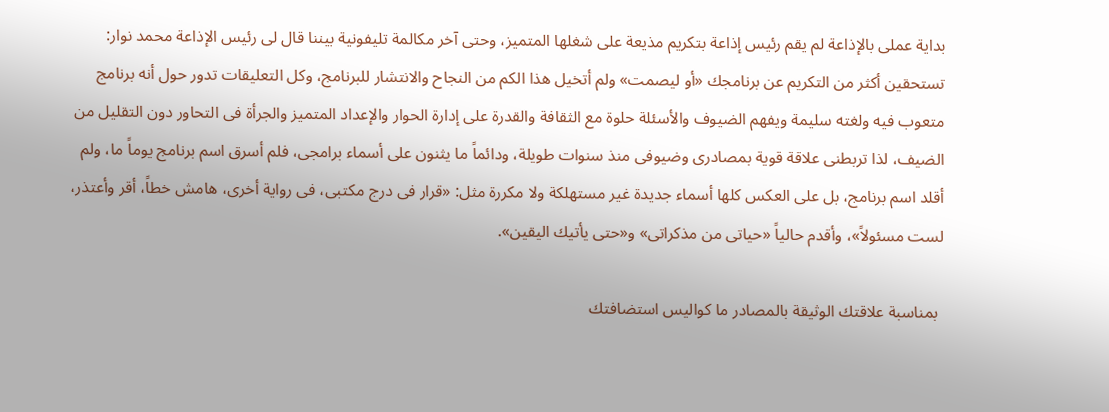بداية عملى بالإذاعة لم يقم رئيس إذاعة بتكريم مذيعة على شغلها المتميز، وحتى آخر مكالمة تليفونية بيننا قال لى رئيس الإذاعة محمد نوار: تستحقين أكثر من التكريم عن برنامجك «أو ليصمت» ولم أتخيل هذا الكم من النجاح والانتشار للبرنامج، وكل التعليقات تدور حول أنه برنامج متعوب فيه ولغته سليمة ويفهم الضيوف والأسئلة حلوة مع الثقافة والقدرة على إدارة الحوار والإعداد المتميز والجرأة فى التحاور دون التقليل من الضيف، لذا تربطنى علاقة قوية بمصادرى وضيوفى منذ سنوات طويلة، ودائماً ما يثنون على أسماء برامجى، فلم أسرق اسم برنامج يوماً ما، ولم أقلد اسم برنامج، بل على العكس كلها أسماء جديدة غير مستهلكة ولا مكررة مثل: «قرار فى درج مكتبى، فى رواية أخرى، هامش خطاً، أقر وأعتذر، لست مسئولاً»، وأقدم حالياً «حياتى من مذكراتى» و«حتى يأتيك اليقين».

 بمناسبة علاقتك الوثيقة بالمصادر ما كواليس استضافتك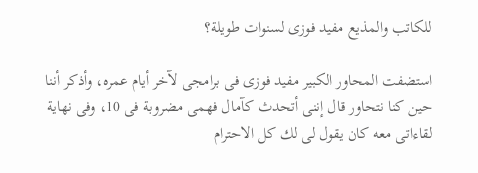للكاتب والمذيع مفيد فوزى لسنوات طويلة؟

استضفت المحاور الكبير مفيد فوزى فى برامجى لآخر أيام عمره، وأذكر أننا حين كنا نتحاور قال إننى أتحدث كآمال فهمى مضروبة فى 10، وفى نهاية لقاءاتى معه كان يقول لى لك كل الاحترام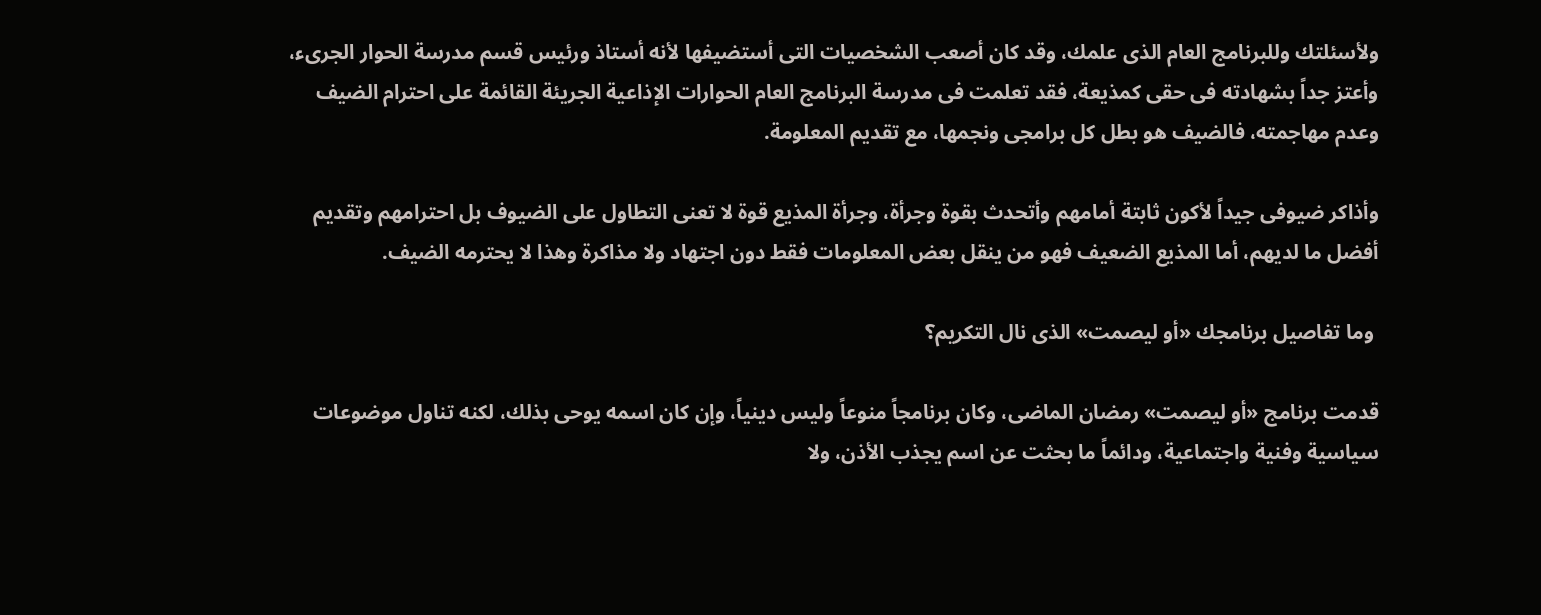ولأسئلتك وللبرنامج العام الذى علمك، وقد كان أصعب الشخصيات التى أستضيفها لأنه أستاذ ورئيس قسم مدرسة الحوار الجرىء، وأعتز جداً بشهادته فى حقى كمذيعة، فقد تعلمت فى مدرسة البرنامج العام الحوارات الإذاعية الجريئة القائمة على احترام الضيف وعدم مهاجمته، فالضيف هو بطل كل برامجى ونجمها، مع تقديم المعلومة.

وأذاكر ضيوفى جيداً لأكون ثابتة أمامهم وأتحدث بقوة وجرأة، وجرأة المذيع قوة لا تعنى التطاول على الضيوف بل احترامهم وتقديم أفضل ما لديهم، أما المذيع الضعيف فهو من ينقل بعض المعلومات فقط دون اجتهاد ولا مذاكرة وهذا لا يحترمه الضيف.

 وما تفاصيل برنامجك «أو ليصمت» الذى نال التكريم؟

قدمت برنامج «أو ليصمت» رمضان الماضى، وكان برنامجاً منوعاً وليس دينياً، وإن كان اسمه يوحى بذلك، لكنه تناول موضوعات سياسية وفنية واجتماعية، ودائماً ما بحثت عن اسم يجذب الأذن، ولا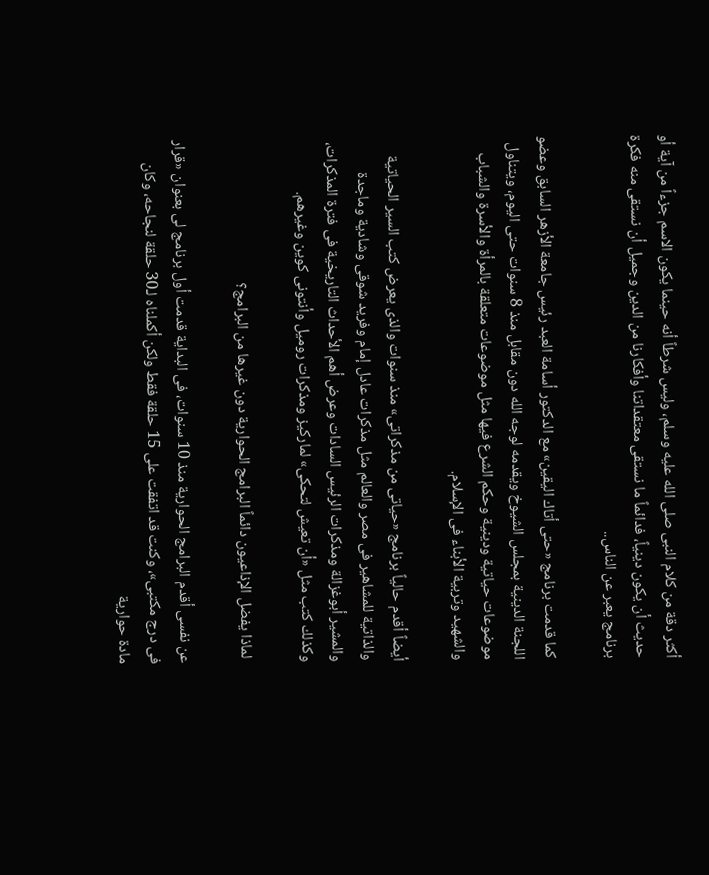أكثر دقة من كلام النبى صلى الله عليه وسلم، وليس شرطاً أنه حينما يكون الاسم جزءاً من آية أو حديث أن يكون دينياً، فدائماً ما نستقى معتقداتنا وأفكارنا من الدين وجميل أن نستقى منه فكرة برنامج يعبر عن الناس..

كما قدمت برنامج «حتى أتاك اليقين» مع الدكتور أسامة العبد رئيس جامعة الأزهر السابق وعضو اللجنة الدينية بمجلس الشيوخ ويقدمه لوجه الله دون مقابل منذ 8 سنوات حتى اليوم، ويتناول موضوعات حياتية ودينية وحكم الشرع فيها مثل موضوعات متعلقة بالمرأة والأسرة والشباب والشهيد وتربية الأبناء فى الإسلام.

أيضاً أقدم حالياً برنامج «حياتى من مذكراتى» منذ سنوات والذى يعرض كتب السير الحياتية والذاتية للمشاهير فى مصر والعالم مثل مذكرات عادل إمام وفريد شوقى وشادية وماجدة والمشير أبوغزالة ومذكرات الرئيس السادات وعرض أهم الأحداث التاريخية فى فترة المذكرات، وكذلك كتب مثل «أن تعيش لتحكى» لماركيز ومذكرات روميل وأنتونى كوين وغيرهم.

 لماذا يفضل الإذاعيون دائماً البرامج الحوارية دون غيرها من البرامج؟

عن نفسى أقدم البرامج الحوارية منذ 10 سنوات، فى البداية قدمت أول برنامج لى بعنوان «قرار فى درج مكتبى»، وكنت قد اتفقت على 15 حلقة فقط ولكن أكملناه لـ30 حلقة لنجاحه، وكان مادة حوارية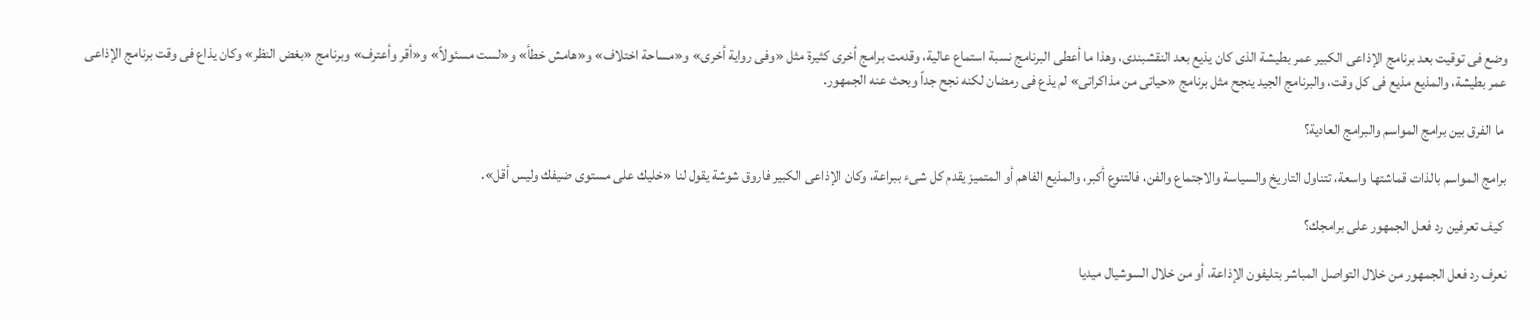وضع فى توقيت بعد برنامج الإذاعى الكبير عمر بطيشة الذى كان يذيع بعد النقشبندى، وهذا ما أعطى البرنامج نسبة استماع عالية، وقدمت برامج أخرى كثيرة مثل «وفى رواية أخرى» و«مساحة اختلاف» و«هامش خطأ» و«لست مسئولاً» و«أقر وأعترف» وبرنامج «بغض النظر» وكان يذاع فى وقت برنامج الإذاعى عمر بطيشة، والمذيع مذيع فى كل وقت، والبرنامج الجيد ينجح مثل برنامج «حياتى من مذاكراتى» لم يذع فى رمضان لكنه نجح جداً وبحث عنه الجمهور.

 ما الفرق بين برامج المواسم والبرامج العادية؟

برامج المواسم بالذات قماشتها واسعة، تتناول التاريخ والسياسة والاجتماع والفن، فالتنوع أكبر، والمذيع الفاهم أو المتميز يقدم كل شىء ببراعة، وكان الإذاعى الكبير فاروق شوشة يقول لنا «خليك على مستوى ضيفك وليس أقل».

 كيف تعرفين رد فعل الجمهور على برامجك؟

نعرف رد فعل الجمهور من خلال التواصل المباشر بتليفون الإذاعة، أو من خلال السوشيال ميديا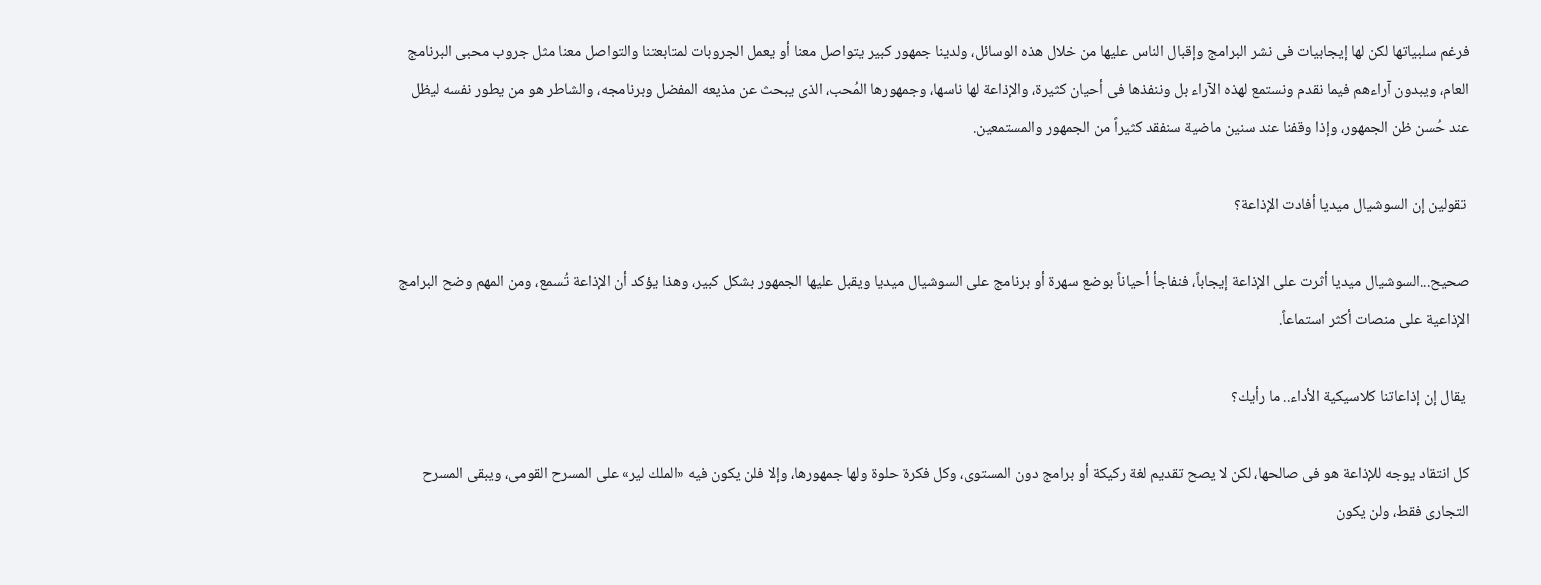فرغم سلبياتها لكن لها إيجابيات فى نشر البرامج وإقبال الناس عليها من خلال هذه الوسائل، ولدينا جمهور كبير يتواصل معنا أو يعمل الجروبات لمتابعتنا والتواصل معنا مثل جروب محبى البرنامج العام، ويبدون آراءهم فيما نقدم ونستمع لهذه الآراء بل وننفذها فى أحيان كثيرة، والإذاعة لها ناسها، وجمهورها المُحب، الذى يبحث عن مذيعه المفضل وبرنامجه، والشاطر هو من يطور نفسه ليظل عند حُسن ظن الجمهور، وإذا وقفنا عند سنين ماضية سنفقد كثيراً من الجمهور والمستمعين.

 تقولين إن السوشيال ميديا أفادت الإذاعة؟

صحيح...السوشيال ميديا أثرت على الإذاعة إيجاباً، فنفاجأ أحياناً بوضع سهرة أو برنامج على السوشيال ميديا ويقبل عليها الجمهور بشكل كبير، وهذا يؤكد أن الإذاعة تُسمع، ومن المهم وضح البرامج الإذاعية على منصات أكثر استماعاً.

 يقال إن إذاعاتنا كلاسيكية الأداء.. ما رأيك؟

كل انتقاد يوجه للإذاعة هو فى صالحها، لكن لا يصح تقديم لغة ركيكة أو برامج دون المستوى، وكل فكرة حلوة ولها جمهورها، وإلا فلن يكون فيه «الملك لير» على المسرح القومى، ويبقى المسرح التجارى فقط، ولن يكون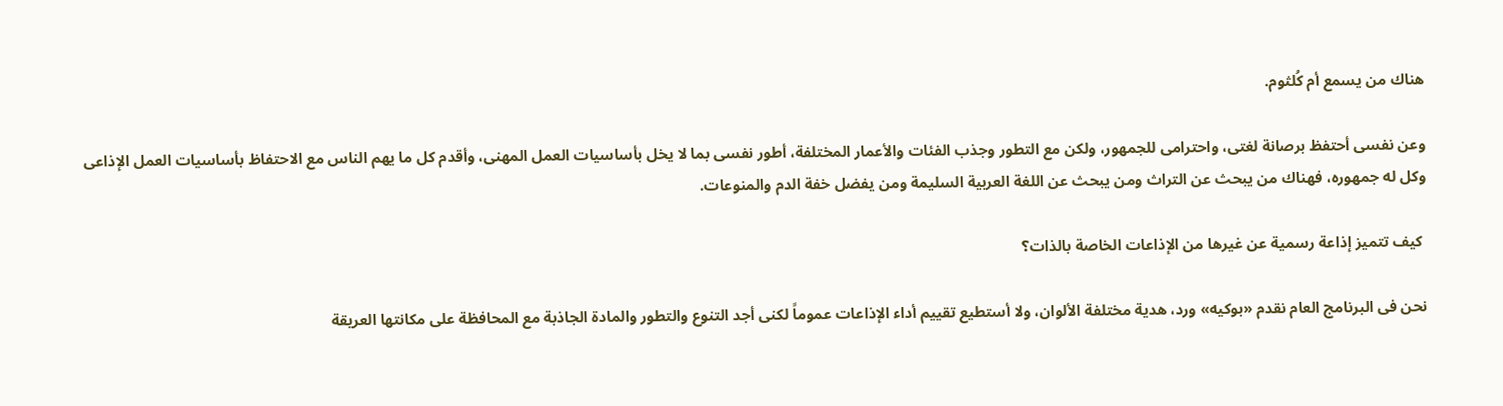هناك من يسمع أم كُلثوم.

وعن نفسى أحتفظ برصانة لغتى، واحترامى للجمهور، ولكن مع التطور وجذب الفئات والأعمار المختلفة، أطور نفسى بما لا يخل بأساسيات العمل المهنى، وأقدم كل ما يهم الناس مع الاحتفاظ بأساسيات العمل الإذاعى وكل له جمهوره، فهناك من يبحث عن التراث ومن يبحث عن اللغة العربية السليمة ومن يفضل خفة الدم والمنوعات.

 كيف تتميز إذاعة رسمية عن غيرها من الإذاعات الخاصة بالذات؟

نحن فى البرنامج العام نقدم «بوكيه» ورد، هدية مختلفة الألوان، ولا أستطيع تقييم أداء الإذاعات عموماً لكنى أجد التنوع والتطور والمادة الجاذبة مع المحافظة على مكانتها العريقة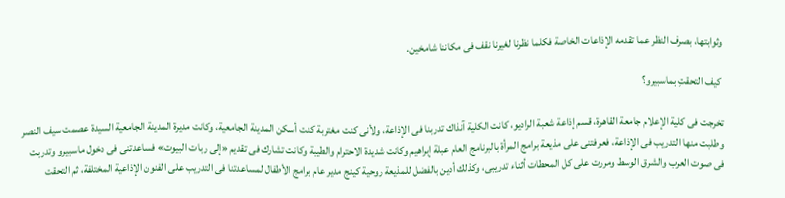وثوابتها، بصرف النظر عما تقدمه الإذاعات الخاصة فكلما نظرنا لغيرنا نقف فى مكاننا شامخين.

 كيف التحقتِ بماسبيرو؟

تخرجت فى كلية الإعلام جامعة القاهرة، قسم إذاعة شعبة الراديو، كانت الكلية آنذاك تدربنا فى الإذاعة، ولأنى كنت مغتربة كنت أسكن المدينة الجامعية، وكانت مديرة المدينة الجامعية السيدة عصمت سيف النصر وطلبت منها التدريب فى الإذاعة، فعرفتنى على مذيعة برامج المرأة بالبرنامج العام عبلة إبراهيم وكانت شديدة الاحترام والطيبة وكانت تشارك فى تقديم «إلى ربات البيوت» فساعدتنى فى دخول ماسبيرو وتدربت فى صوت العرب والشرق الوسط ومررت على كل المحطات أثناء تدريبى، وكذلك أدين بالفضل للمذيعة روحية كينج مدير عام برامج الأطفال لمساعدتنا فى التدريب على الفنون الإذاعية المختلفة، ثم التحقت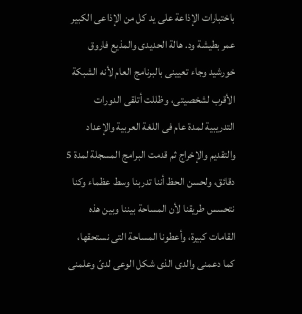باختبارات الإذاعة على يد كل من الإذاعى الكبير عمر بطيشة ود. هالة الحديدى والمذيع فاروق خورشيد وجاء تعيينى بالبرنامج العام لأنه الشبكة الأقرب لشخصيتى، وظللت أتلقى الدورات التدريبية لمدة عام فى اللغة العربية والإعداد والتقديم والإخراج ثم قدمت البرامج المسجلة لمدة 5 دقائق، ولحسن الحظ أننا تدربنا وسط عظماء وكنا نتحسس طريقنا لأن المساحة بيننا وبين هذه القامات كبيرة، وأعطونا المساحة التى نستحقها، كما دعمنى والدى الذى شكل الوعى لدىّ وعلمنى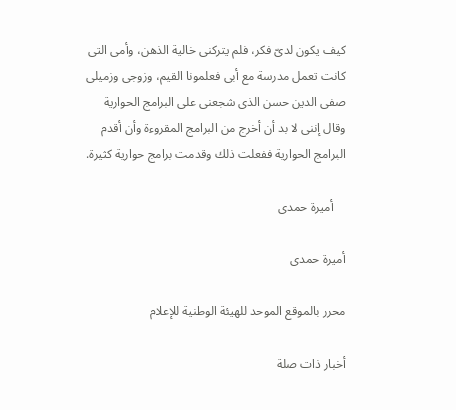كيف يكون لدىّ فكر، فلم يتركنى خالية الذهن، وأمى التى كانت تعمل مدرسة مع أبى فعلمونا القيم، وزوجى وزميلى صفى الدين حسن الذى شجعنى على البرامج الحوارية وقال إننى لا بد أن أخرج من البرامج المقروءة وأن أقدم البرامج الحوارية ففعلت ذلك وقدمت برامج حوارية كثيرة.

    أميرة حمدى

أميرة حمدى

محرر بالموقع الموحد للهيئة الوطنية للإعلام

أخبار ذات صلة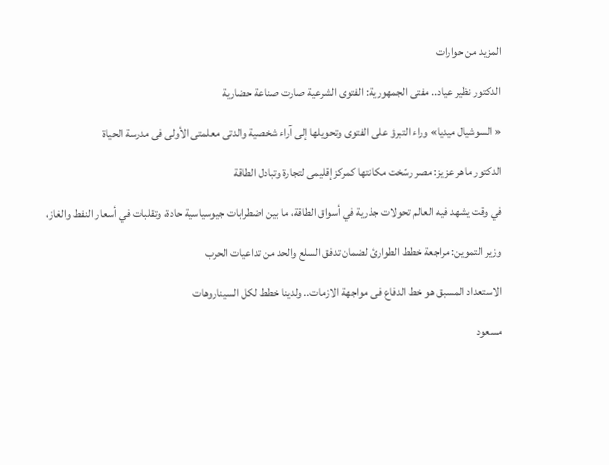المزيد من حوارات

الدكتور نظير عياد.. مفتى الجمهورية: الفتوى الشرعية صارت صناعة حضارية

« السوشيال ميديا» وراء التبرؤ على الفتوى وتحويلها إلى آراء شخصية والدتى معلمتى الأولى فى مدرسة الحياة

الدكتور ماهر عزيز: مصر رسّخت مكانتها كمركز إقليمى لتجارة وتبادل الطاقة

في وقت يشهد فيه العالم تحولات جذرية في أسواق الطاقة، ما بين اضطرابات جيوسياسية حادة، وتقلبات في أسعار النفط والغاز،

وزير التموين: مراجعة خطط الطوارئ لضمان تدفق السلع والحد من تداعيات الحرب

الاستعداد المسبق هو خط الدفاع فى مواجهة الازمات.. ولدينا خطط لكل السيناروهات

مسعود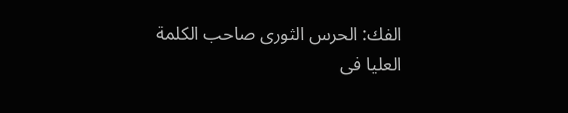الفك: الحرس الثورى صاحب الكلمة العليا فى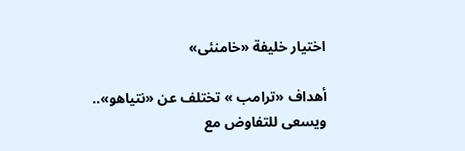اختيار خليفة «خامنئى»

أهداف «ترامب » تختلف عن «نتياهو».. ويسعى للتفاوض مع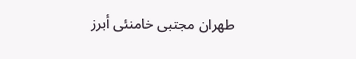طهران مجتبى خامنئى أبرز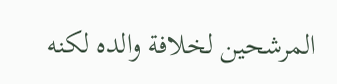المرشحين لخلافة والده لكنه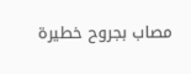مصاب بجروح خطيرة